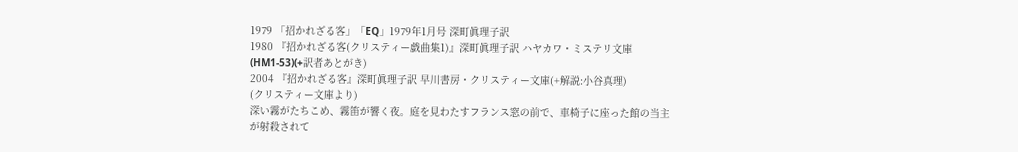1979 「招かれざる客」「EQ」1979年1月号 深町眞理子訳
1980 『招かれざる客(クリスティー戯曲集1)』深町眞理子訳 ハヤカワ・ミステリ文庫(HM1-53)(+訳者あとがき)
2004 『招かれざる客』深町眞理子訳 早川書房・クリスティー文庫(+解説:小谷真理)
(クリスティー文庫より)
深い霧がたちこめ、霧笛が響く夜。庭を見わたすフランス窓の前で、車椅子に座った館の当主が射殺されて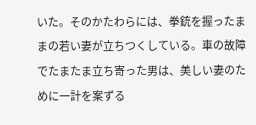いた。そのかたわらには、拳銃を握ったままの若い妻が立ちつくしている。車の故障でたまたま立ち寄った男は、美しい妻のために一計を案ずる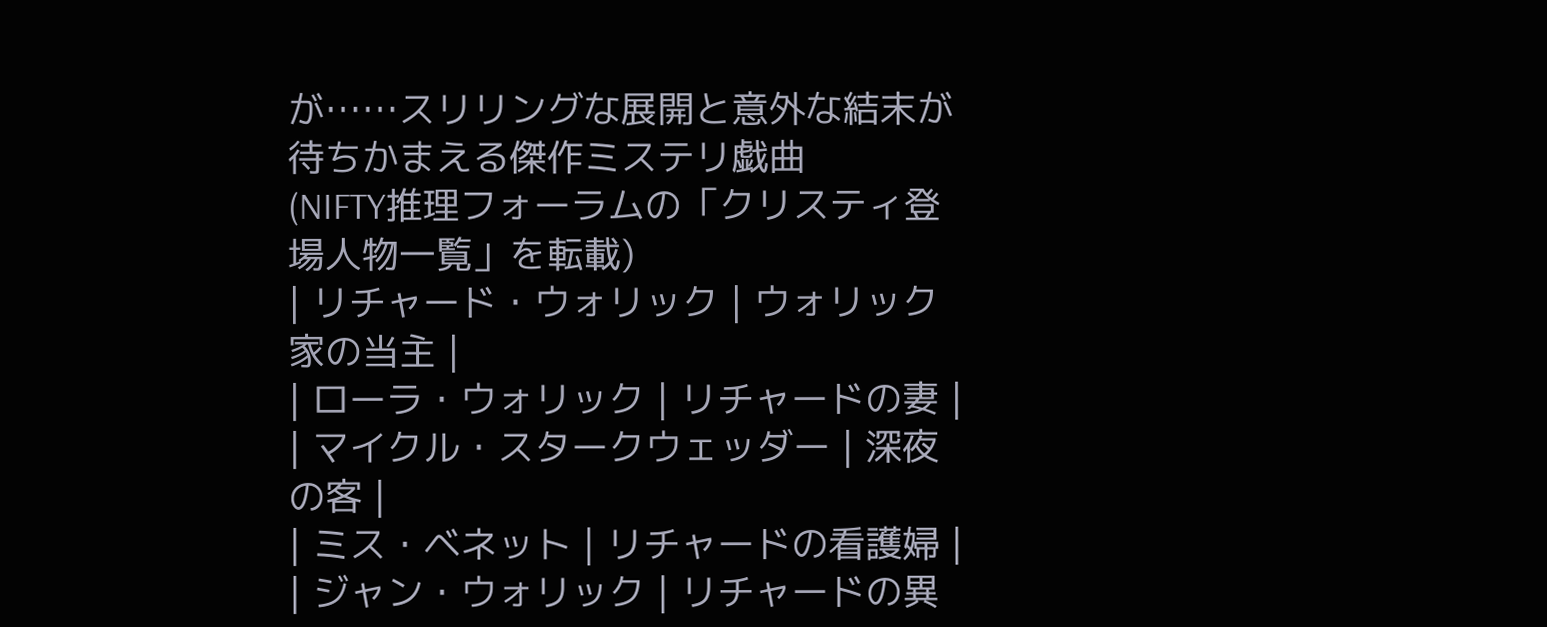が……スリリングな展開と意外な結末が待ちかまえる傑作ミステリ戯曲
(NIFTY推理フォーラムの「クリスティ登場人物一覧」を転載)
| リチャード・ウォリック | ウォリック家の当主 |
| ローラ・ウォリック | リチャードの妻 |
| マイクル・スタークウェッダー | 深夜の客 |
| ミス・ベネット | リチャードの看護婦 |
| ジャン・ウォリック | リチャードの異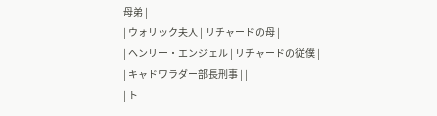母弟 |
| ウォリック夫人 | リチャードの母 |
| ヘンリー・エンジェル | リチャードの従僕 |
| キャドワラダー部長刑事 | |
| ト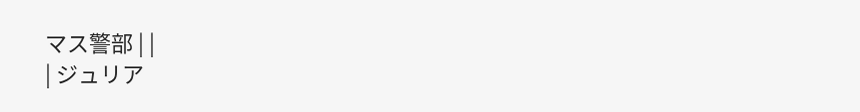マス警部 | |
| ジュリア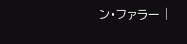ン・ファラー |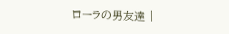ローラの男友達 |